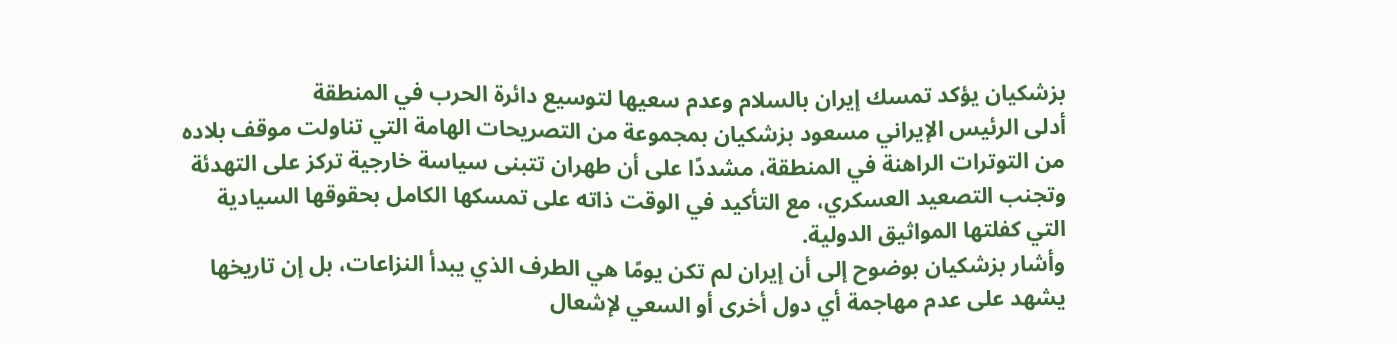بزشكيان يؤكد تمسك إيران بالسلام وعدم سعيها لتوسيع دائرة الحرب في المنطقة
أدلى الرئيس الإيراني مسعود بزشكيان بمجموعة من التصريحات الهامة التي تناولت موقف بلاده من التوترات الراهنة في المنطقة، مشددًا على أن طهران تتبنى سياسة خارجية تركز على التهدئة وتجنب التصعيد العسكري، مع التأكيد في الوقت ذاته على تمسكها الكامل بحقوقها السيادية التي كفلتها المواثيق الدولية.
وأشار بزشكيان بوضوح إلى أن إيران لم تكن يومًا هي الطرف الذي يبدأ النزاعات، بل إن تاريخها يشهد على عدم مهاجمة أي دول أخرى أو السعي لإشعال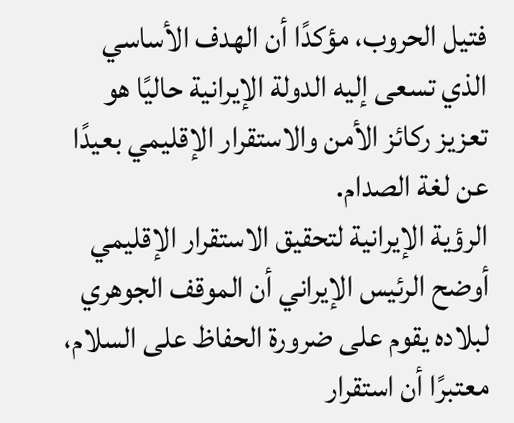فتيل الحروب، مؤكدًا أن الهدف الأساسي الذي تسعى إليه الدولة الإيرانية حاليًا هو تعزيز ركائز الأمن والاستقرار الإقليمي بعيدًا عن لغة الصدام.
الرؤية الإيرانية لتحقيق الاستقرار الإقليمي
أوضح الرئيس الإيراني أن الموقف الجوهري لبلاده يقوم على ضرورة الحفاظ على السلام، معتبرًا أن استقرار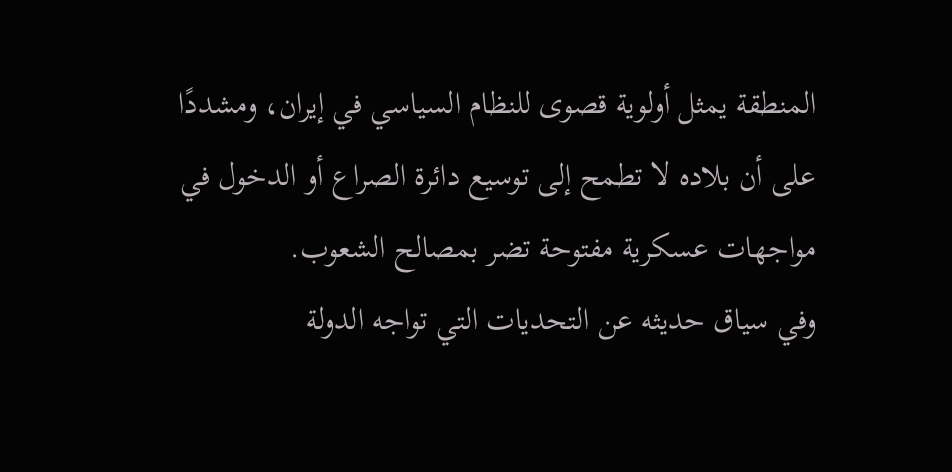المنطقة يمثل أولوية قصوى للنظام السياسي في إيران، ومشددًا على أن بلاده لا تطمح إلى توسيع دائرة الصراع أو الدخول في مواجهات عسكرية مفتوحة تضر بمصالح الشعوب.
وفي سياق حديثه عن التحديات التي تواجه الدولة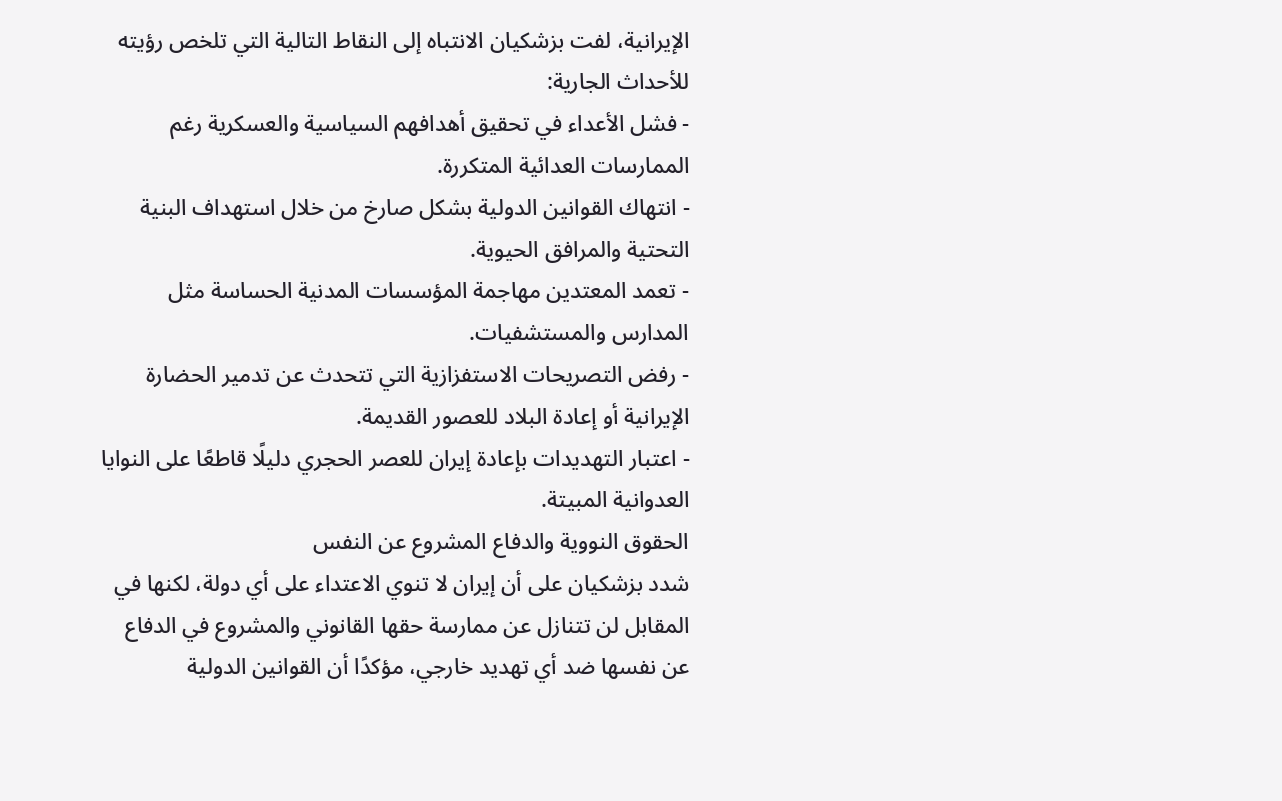الإيرانية، لفت بزشكيان الانتباه إلى النقاط التالية التي تلخص رؤيته للأحداث الجارية:
- فشل الأعداء في تحقيق أهدافهم السياسية والعسكرية رغم الممارسات العدائية المتكررة.
- انتهاك القوانين الدولية بشكل صارخ من خلال استهداف البنية التحتية والمرافق الحيوية.
- تعمد المعتدين مهاجمة المؤسسات المدنية الحساسة مثل المدارس والمستشفيات.
- رفض التصريحات الاستفزازية التي تتحدث عن تدمير الحضارة الإيرانية أو إعادة البلاد للعصور القديمة.
- اعتبار التهديدات بإعادة إيران للعصر الحجري دليلًا قاطعًا على النوايا العدوانية المبيتة.
الحقوق النووية والدفاع المشروع عن النفس
شدد بزشكيان على أن إيران لا تنوي الاعتداء على أي دولة، لكنها في المقابل لن تتنازل عن ممارسة حقها القانوني والمشروع في الدفاع عن نفسها ضد أي تهديد خارجي، مؤكدًا أن القوانين الدولية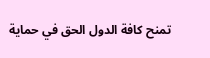تمنح كافة الدول الحق في حماية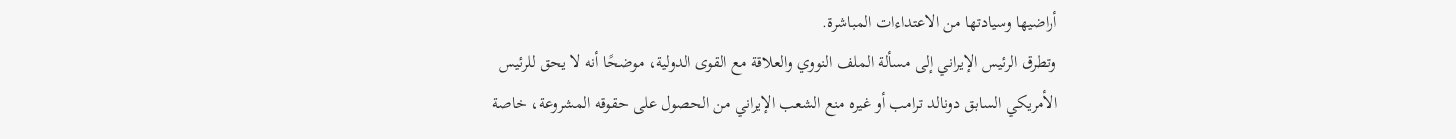أراضيها وسيادتها من الاعتداءات المباشرة.
وتطرق الرئيس الإيراني إلى مسألة الملف النووي والعلاقة مع القوى الدولية، موضحًا أنه لا يحق للرئيس الأمريكي السابق دونالد ترامب أو غيره منع الشعب الإيراني من الحصول على حقوقه المشروعة، خاصة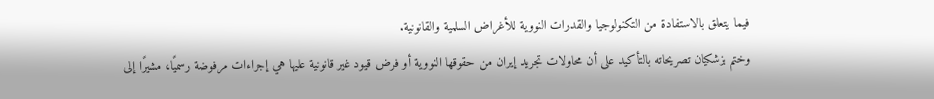فيما يتعلق بالاستفادة من التكنولوجيا والقدرات النووية للأغراض السلمية والقانونية.
وختم بزشكيان تصريحاته بالتأكيد على أن محاولات تجريد إيران من حقوقها النووية أو فرض قيود غير قانونية عليها هي إجراءات مرفوضة رسميًا، مشيرًا إلى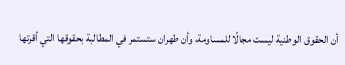أن الحقوق الوطنية ليست مجالًا للمساومة، وأن طهران ستستمر في المطالبة بحقوقها التي أقرتها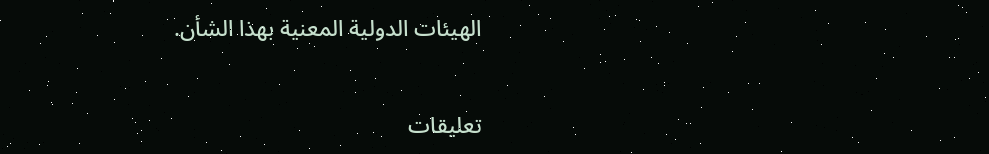الهيئات الدولية المعنية بهذا الشأن.


تعليقات